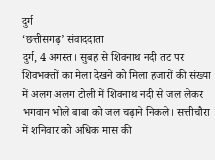दुर्ग
‘छत्तीसगढ़’ संवाददाता
दुर्ग, 4 अगस्त। सुबह से शिवनाथ नदी तट पर शिवभक्तों का मेला देखने को मिला हजारों की संख्या में अलग अलग टोली में शिवनाथ नदी से जल लेकर भगवान भोले बाबा को जल चढ़ाने निकले। सत्तीचौरा में शनिवार को अधिक मास की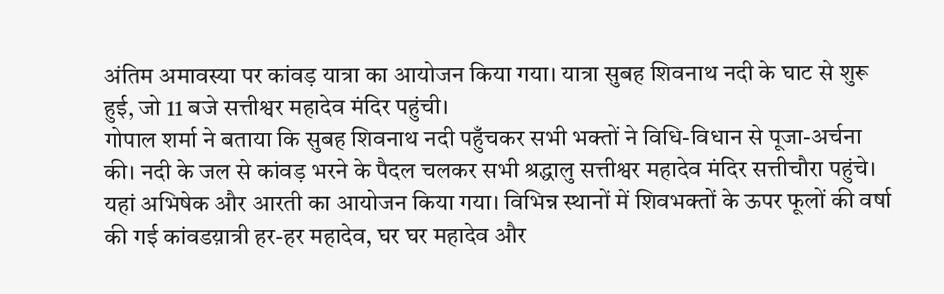अंतिम अमावस्या पर कांवड़ यात्रा का आयोजन किया गया। यात्रा सुबह शिवनाथ नदी के घाट से शुरू हुई, जो 11 बजे सत्तीश्वर महादेव मंदिर पहुंची।
गोपाल शर्मा ने बताया कि सुबह शिवनाथ नदी पहुँचकर सभी भक्तों ने विधि-विधान से पूजा-अर्चना की। नदी के जल से कांवड़ भरने के पैदल चलकर सभी श्रद्धालु सत्तीश्वर महादेव मंदिर सत्तीचौरा पहुंचे। यहां अभिषेक और आरती का आयोजन किया गया। विभिन्न स्थानों में शिवभक्तों के ऊपर फूलों की वर्षा की गई कांवडय़ात्री हर-हर महादेव, घर घर महादेव और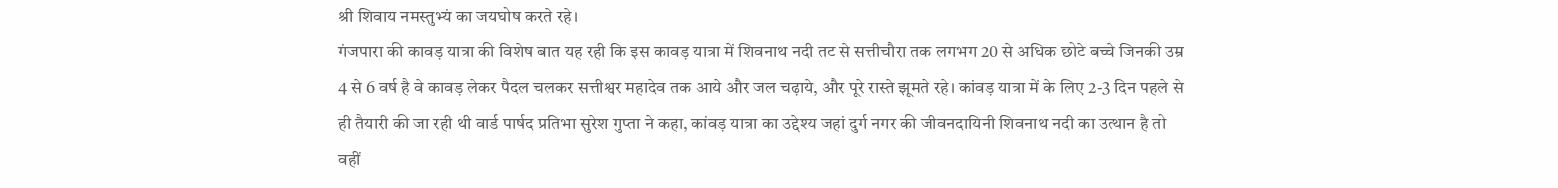श्री शिवाय नमस्तुभ्यं का जयघोष करते रहे।
गंजपारा की कावड़ यात्रा की विशेष बात यह रही कि इस कावड़ यात्रा में शिवनाथ नदी तट से सत्तीचौरा तक लगभग 20 से अधिक छोटे बच्चे जिनकी उम्र 4 से 6 वर्ष है वे कावड़ लेकर पैदल चलकर सत्तीश्वर महादेव तक आये और जल चढ़ाये, और पूरे रास्ते झूमते रहे। कांवड़ यात्रा में के लिए 2-3 दिन पहले से ही तैयारी की जा रही थी वार्ड पार्षद प्रतिभा सुरेश गुप्ता ने कहा, कांवड़ यात्रा का उद्देश्य जहां दुर्ग नगर की जीवनदायिनी शिवनाथ नदी का उत्थान है तो वहीं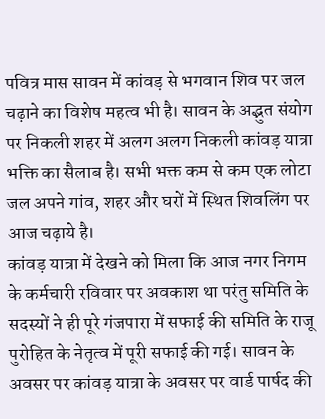पवित्र मास सावन में कांवड़ से भगवान शिव पर जल चढ़ाने का विशेष महत्व भी है। सावन के अद्भुत संयोग पर निकली शहर में अलग अलग निकली कांवड़ यात्रा भक्ति का सैलाब है। सभी भक्त कम से कम एक लोटा जल अपने गांव, शहर और घरों में स्थित शिवलिंग पर आज चढ़ाये है।
कांवड़ यात्रा में देखने को मिला कि आज नगर निगम के कर्मचारी रविवार पर अवकाश था परंतु समिति के सदस्यों ने ही पूरे गंजपारा में सफाई की समिति के राजू पुरोहित के नेतृत्व में पूरी सफाई की गई। सावन के अवसर पर कांवड़ यात्रा के अवसर पर वार्ड पार्षद की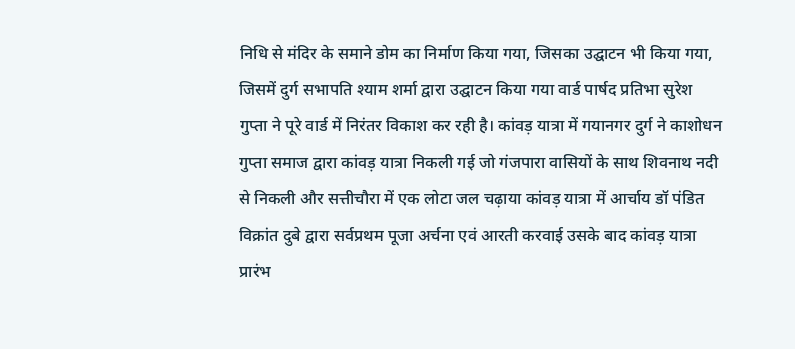निधि से मंदिर के समाने डोम का निर्माण किया गया, जिसका उद्घाटन भी किया गया, जिसमें दुर्ग सभापति श्याम शर्मा द्वारा उद्घाटन किया गया वार्ड पार्षद प्रतिभा सुरेश गुप्ता ने पूरे वार्ड में निरंतर विकाश कर रही है। कांवड़ यात्रा में गयानगर दुर्ग ने काशोधन गुप्ता समाज द्वारा कांवड़ यात्रा निकली गई जो गंजपारा वासियों के साथ शिवनाथ नदी से निकली और सत्तीचौरा में एक लोटा जल चढ़ाया कांवड़ यात्रा में आर्चाय डॉ पंडित विक्रांत दुबे द्वारा सर्वप्रथम पूजा अर्चना एवं आरती करवाई उसके बाद कांवड़ यात्रा प्रारंभ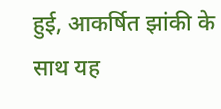हुई, आकर्षित झांकी के साथ यह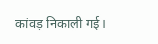कांवड़ निकाली गई।